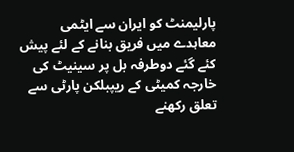پارلیمنٹ کو ایران سے ایٹمی معاہدے میں فریق بنانے کے لئے پیش کئے گئے دوطرفہ بل پر سینیٹ کی خارجہ کمیٹی کے ریپبلکن پارٹی سے تعلق رکھنے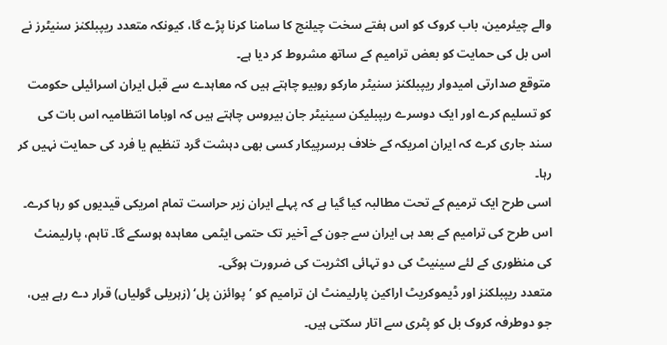والے چیئرمین، باب کروک کو اس ہفتے سخت چیلنج کا سامنا کرنا پڑے گا، کیونکہ متعدد ریپبلکنز سنیٹرز نے اس بل کی حمایت کو بعض ترامیم کے ساتھ مشروط کر دیا ہے۔
متوقع صدارتی امیدوار ریپبلکنز سنیٹر مارکو روبیو چاہتے ہیں کہ معاہدے سے قبل ایران اسرائیلی حکومت کو تسلیم کرے اور ایک دوسرے ریپبلیکن سینیٹر جان بیروس چاہتے ہیں کہ اوباما انتظامیہ اس بات کی سند جاری کرے کہ ایران امریکہ کے خلاف برسرپیکار کسی بھی دہشت گرد تنظیم یا فرد کی حمایت نہیں کر رہا۔
اسی طرح ایک ترمیم کے تحت مطالبہ کیا گیا ہے کہ پہلے ایران زیر حراست تمام امریکی قیدیوں کو رہا کرے۔ اس طرح کی ترامیم کے بعد ہی ایران سے جون کے آخیر تک حتمی ایٹمی معاہدہ ہوسکے گا۔ تاہم، پارلیمنٹ کی منظوری کے لئے سینیٹ کی دو تہائی اکثریت کی ضرورت ہوگی۔
متعدد ریپبلکنز اور ڈیموکریٹ اراکین پارلیمنٹ ان ترامیم کو ’پوائزن پل‘ (زہریلی گولیاں) قرار دے رہے ہیں، جو دوطرفہ کروک بل کو پٹری سے اتار سکتی ہیں۔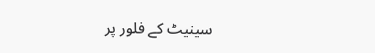سینیٹ کے فلور پر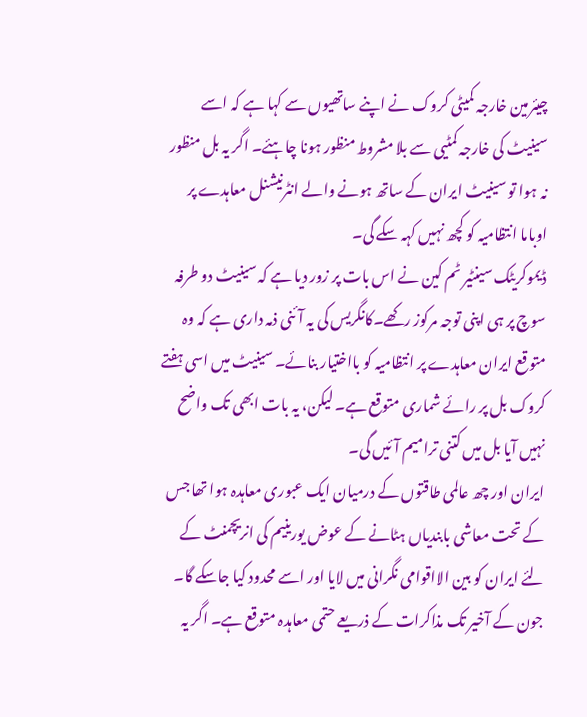چیئرمین خارجہ کمیٹی کروک نے اپنے ساتھیوں سے کہا ہے کہ اسے سینیٹ کی خارجہ کمٹیی سے بلا مشروط منظور ہونا چاہئے۔ اگر یہ بل منظور نہ ہوا تو سینیٹ ایران کے ساتھ ہونے والے انٹرنیشنل معاہدے پر اوباما انتظامیہ کو کچھ نہیں کہہ سکے گی۔
ڈیموکریٹک سینٹیر ٹم کین نے اس بات پر زور دیا ہے کہ سینیٹ دو طرفہ سوچ پر ہی اپنی توجہ مرکوز رکھے۔کانگریس کی یہ آئنی ذمہ داری ہے کہ وہ متوقع ایران معاہدے پر انتظامیہ کو بااختیار بنائے۔ سینیٹ میں اسی ہفتے کروک بل پر رائے شماری متوقع ہے۔ لیکن، یہ بات ابھی تک واضح نہیں آیا بل میں کتنی ترامیم آئیں گی۔
ایران اور چھ عالمی طاقتوں کے درمیان ایک عبوری معاہدہ ہوا تھا جس کے تحت معاشی بابندیاں ہٹانے کے عوض یورینیم کی انریچمنٹ کے لئے ایران کو بین الااقوامی نگرانی میں لایا اور اسے محدود کیا جاسکے گا۔
جون کے آخیر تک مذاکرات کے ذریعے حتمی معاہدہ متوقع ہے۔ اگر یہ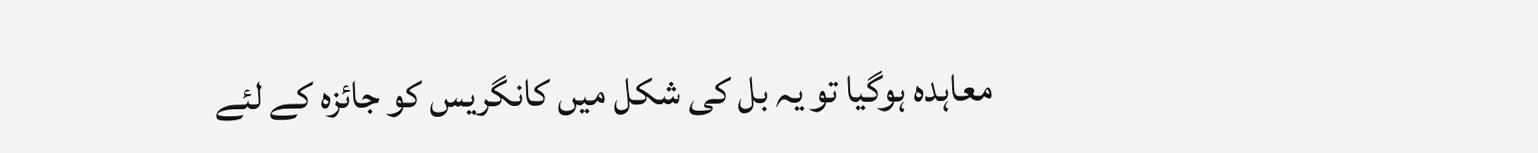معاہدہ ہوگیا تو یہ بل کی شکل میں کانگریس کو جائزہ کے لئے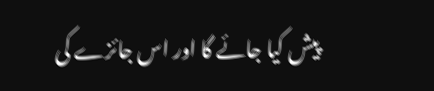پیش کیا جائے گا اور اس جائزے کی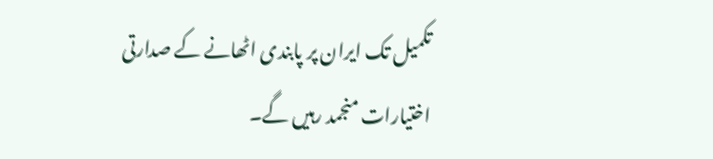تکمیل تک ایران پر پابندی اٹھانے کے صدارتی اختیارات منجمد رہیں گے۔